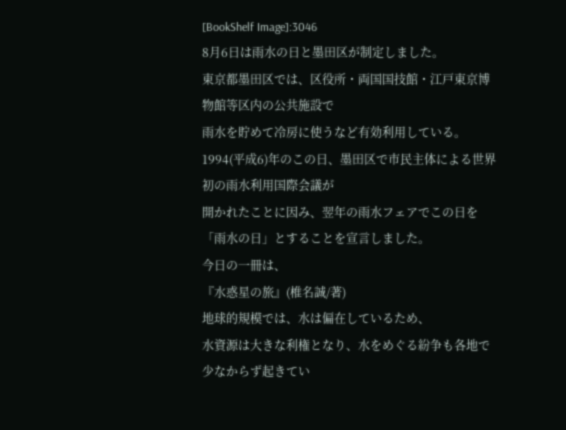[BookShelf Image]:3046
8月6日は雨水の日と墨田区が制定しました。
東京都墨田区では、区役所・両国国技館・江戸東京博物館等区内の公共施設で
雨水を貯めて冷房に使うなど有効利用している。
1994(平成6)年のこの日、墨田区で市民主体による世界初の雨水利用国際会議が
開かれたことに因み、翌年の雨水フェアでこの日を「雨水の日」とすることを宣言しました。
今日の一冊は、
『水惑星の旅』(椎名誠/著)
地球的規模では、水は偏在しているため、
水資源は大きな利権となり、水をめぐる紛争も各地で少なからず起きてい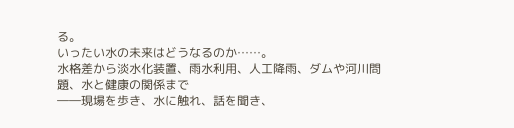る。
いったい水の未来はどうなるのか……。
水格差から淡水化装置、雨水利用、人工降雨、ダムや河川問題、水と健康の関係まで
――現場を歩き、水に触れ、話を聞き、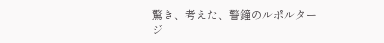驚き、考えた、警鐘のルポルタージ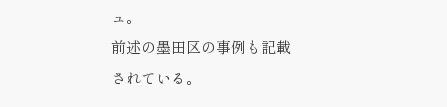ュ。
前述の墨田区の事例も記載されている。